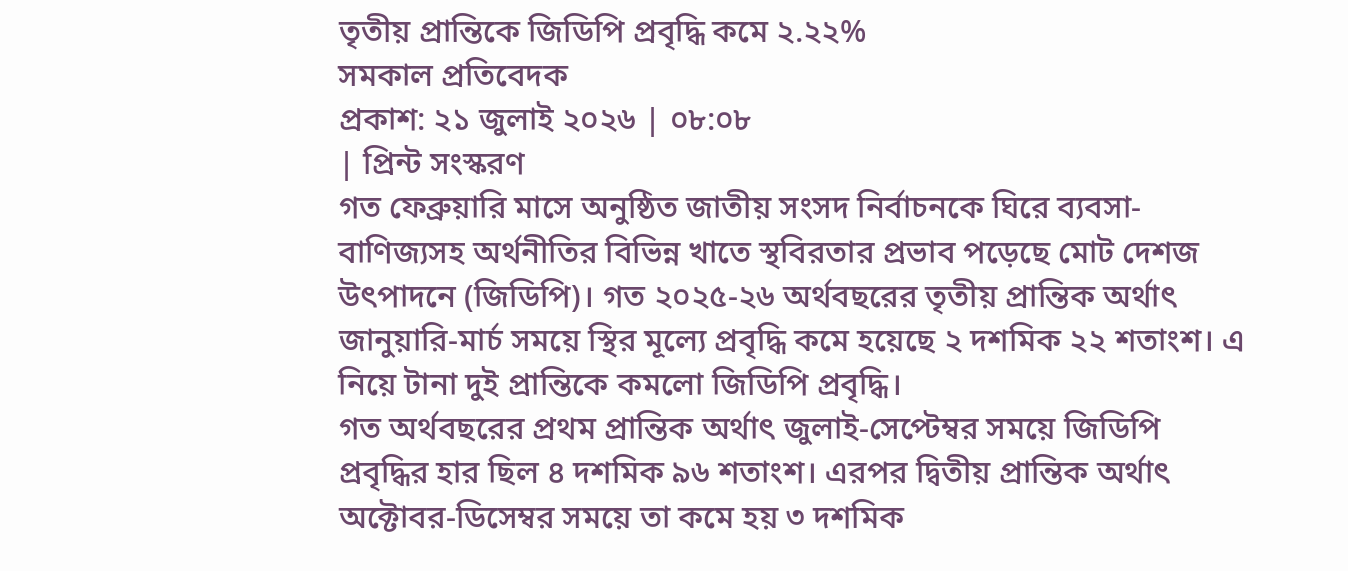তৃতীয় প্রান্তিকে জিডিপি প্রবৃদ্ধি কমে ২.২২%
সমকাল প্রতিবেদক
প্রকাশ: ২১ জুলাই ২০২৬ | ০৮:০৮
| প্রিন্ট সংস্করণ
গত ফেব্রুয়ারি মাসে অনুষ্ঠিত জাতীয় সংসদ নির্বাচনকে ঘিরে ব্যবসা-বাণিজ্যসহ অর্থনীতির বিভিন্ন খাতে স্থবিরতার প্রভাব পড়েছে মোট দেশজ উৎপাদনে (জিডিপি)। গত ২০২৫-২৬ অর্থবছরের তৃতীয় প্রান্তিক অর্থাৎ জানুয়ারি-মার্চ সময়ে স্থির মূল্যে প্রবৃদ্ধি কমে হয়েছে ২ দশমিক ২২ শতাংশ। এ নিয়ে টানা দুই প্রান্তিকে কমলো জিডিপি প্রবৃদ্ধি।
গত অর্থবছরের প্রথম প্রান্তিক অর্থাৎ জুলাই-সেপ্টেম্বর সময়ে জিডিপি প্রবৃদ্ধির হার ছিল ৪ দশমিক ৯৬ শতাংশ। এরপর দ্বিতীয় প্রান্তিক অর্থাৎ অক্টোবর-ডিসেম্বর সময়ে তা কমে হয় ৩ দশমিক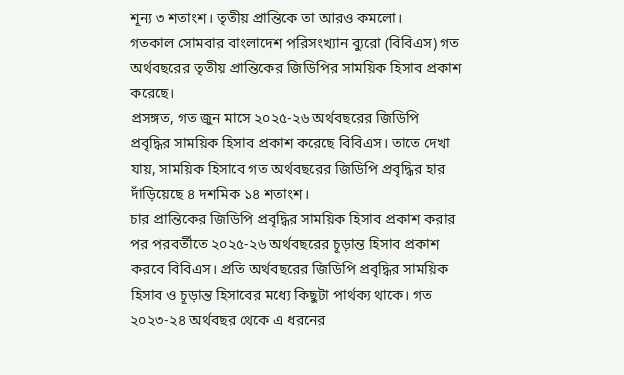শূন্য ৩ শতাংশ। তৃতীয় প্রান্তিকে তা আরও কমলো।
গতকাল সোমবার বাংলাদেশ পরিসংখ্যান ব্যুরো (বিবিএস) গত অর্থবছরের তৃতীয় প্রান্তিকের জিডিপির সাময়িক হিসাব প্রকাশ করেছে।
প্রসঙ্গত, গত জুন মাসে ২০২৫-২৬ অর্থবছরের জিডিপি প্রবৃদ্ধির সাময়িক হিসাব প্রকাশ করেছে বিবিএস। তাতে দেখা যায়, সাময়িক হিসাবে গত অর্থবছরের জিডিপি প্রবৃদ্ধির হার দাঁড়িয়েছে ৪ দশমিক ১৪ শতাংশ।
চার প্রান্তিকের জিডিপি প্রবৃদ্ধির সাময়িক হিসাব প্রকাশ করার পর পরবর্তীতে ২০২৫-২৬ অর্থবছরের চূড়ান্ত হিসাব প্রকাশ করবে বিবিএস। প্রতি অর্থবছরের জিডিপি প্রবৃদ্ধির সাময়িক হিসাব ও চূড়ান্ত হিসাবের মধ্যে কিছুটা পার্থক্য থাকে। গত ২০২৩-২৪ অর্থবছর থেকে এ ধরনের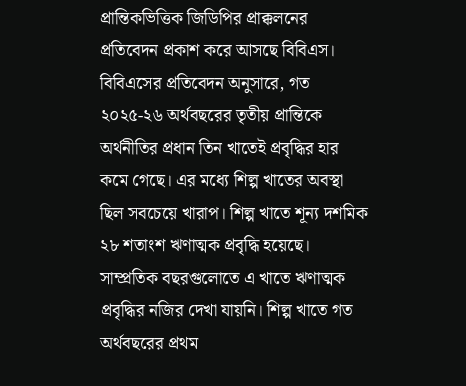প্রান্তিকভিত্তিক জিডিপির প্রাক্কলনের প্রতিবেদন প্রকাশ করে আসছে বিবিএস।
বিবিএসের প্রতিবেদন অনুসারে, গত ২০২৫-২৬ অর্থবছরের তৃতীয় প্রান্তিকে অর্থনীতির প্রধান তিন খাতেই প্রবৃদ্ধির হার কমে গেছে। এর মধ্যে শিল্প খাতের অবস্থা ছিল সবচেয়ে খারাপ। শিল্প খাতে শূন্য দশমিক ২৮ শতাংশ ঋণাত্মক প্রবৃদ্ধি হয়েছে। সাম্প্রতিক বছরগুলোতে এ খাতে ঋণাত্মক প্রবৃদ্ধির নজির দেখা যায়নি। শিল্প খাতে গত অর্থবছরের প্রথম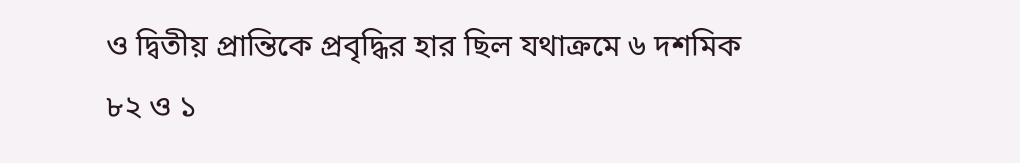ও দ্বিতীয় প্রান্তিকে প্রবৃদ্ধির হার ছিল যথাক্রমে ৬ দশমিক ৮২ ও ১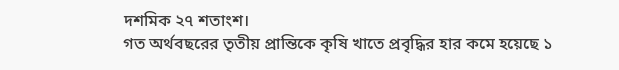দশমিক ২৭ শতাংশ।
গত অর্থবছরের তৃতীয় প্রান্তিকে কৃষি খাতে প্রবৃদ্ধির হার কমে হয়েছে ১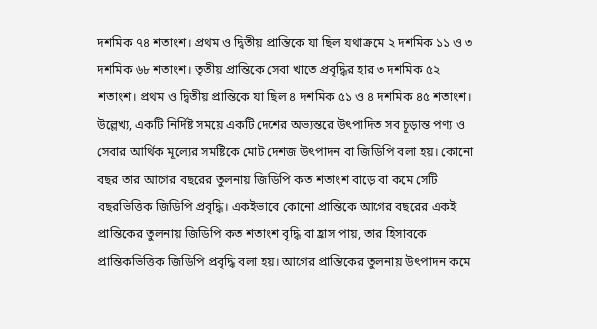দশমিক ৭৪ শতাংশ। প্রথম ও দ্বিতীয় প্রান্তিকে যা ছিল যথাক্রমে ২ দশমিক ১১ ও ৩ দশমিক ৬৮ শতাংশ। তৃতীয় প্রান্তিকে সেবা খাতে প্রবৃদ্ধির হার ৩ দশমিক ৫২ শতাংশ। প্রথম ও দ্বিতীয় প্রান্তিকে যা ছিল ৪ দশমিক ৫১ ও ৪ দশমিক ৪৫ শতাংশ।
উল্লেখ্য, একটি নির্দিষ্ট সময়ে একটি দেশের অভ্যন্তরে উৎপাদিত সব চূড়ান্ত পণ্য ও সেবার আর্থিক মূল্যের সমষ্টিকে মোট দেশজ উৎপাদন বা জিডিপি বলা হয়। কোনো বছর তার আগের বছরের তুলনায় জিডিপি কত শতাংশ বাড়ে বা কমে সেটি বছরভিত্তিক জিডিপি প্রবৃদ্ধি। একইভাবে কোনো প্রান্তিকে আগের বছরের একই প্রান্তিকের তুলনায় জিডিপি কত শতাংশ বৃদ্ধি বা হ্রাস পায়, তার হিসাবকে প্রান্তিকভিত্তিক জিডিপি প্রবৃদ্ধি বলা হয়। আগের প্রান্তিকের তুলনায় উৎপাদন কমে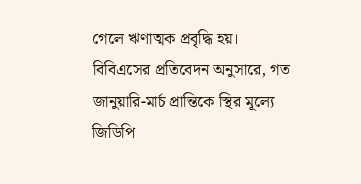গেলে ঋণাত্মক প্রবৃদ্ধি হয়।
বিবিএসের প্রতিবেদন অনুসারে, গত জানুয়ারি-মার্চ প্রান্তিকে স্থির মূল্যে জিডিপি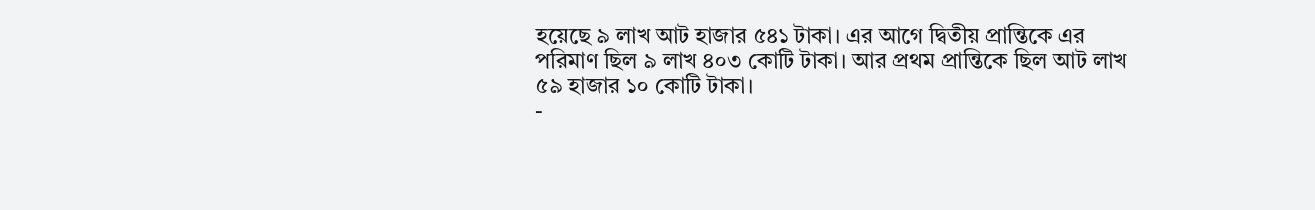হয়েছে ৯ লাখ আট হাজার ৫৪১ টাকা। এর আগে দ্বিতীয় প্রান্তিকে এর পরিমাণ ছিল ৯ লাখ ৪০৩ কোটি টাকা। আর প্রথম প্রান্তিকে ছিল আট লাখ ৫৯ হাজার ১০ কোটি টাকা।
-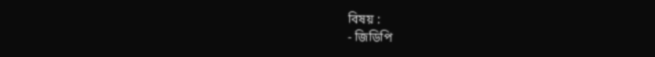বিষয় :
- জিডিপি